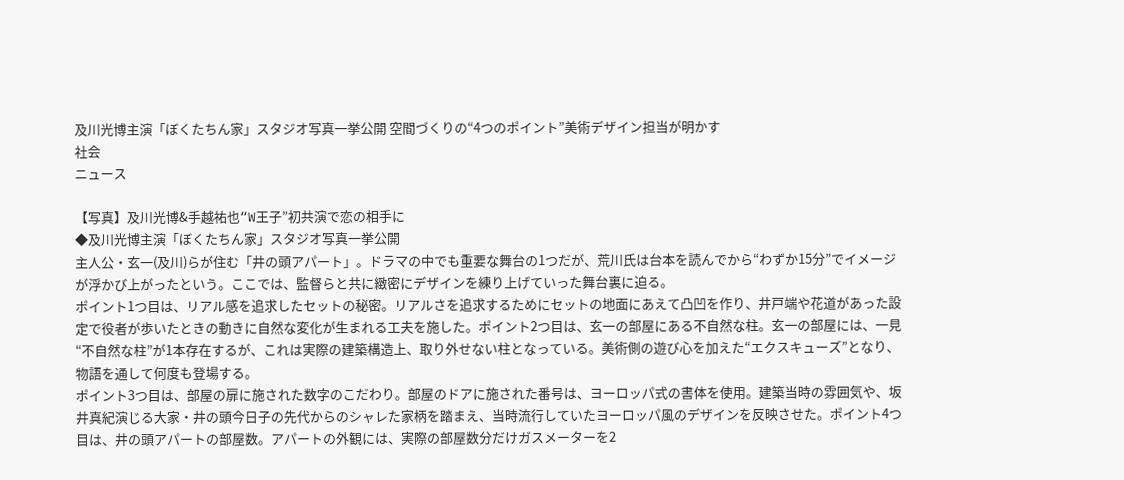及川光博主演「ぼくたちん家」スタジオ写真一挙公開 空間づくりの“4つのポイント”美術デザイン担当が明かす
社会
ニュース

【写真】及川光博&手越祐也“W王子”初共演で恋の相手に
◆及川光博主演「ぼくたちん家」スタジオ写真一挙公開
主人公・玄一(及川)らが住む「井の頭アパート」。ドラマの中でも重要な舞台の1つだが、荒川氏は台本を読んでから“わずか15分”でイメージが浮かび上がったという。ここでは、監督らと共に緻密にデザインを練り上げていった舞台裏に迫る。
ポイント1つ目は、リアル感を追求したセットの秘密。リアルさを追求するためにセットの地面にあえて凸凹を作り、井戸端や花道があった設定で役者が歩いたときの動きに自然な変化が生まれる工夫を施した。ポイント2つ目は、玄一の部屋にある不自然な柱。玄一の部屋には、一見“不自然な柱”が1本存在するが、これは実際の建築構造上、取り外せない柱となっている。美術側の遊び心を加えた“エクスキューズ”となり、物語を通して何度も登場する。
ポイント3つ目は、部屋の扉に施された数字のこだわり。部屋のドアに施された番号は、ヨーロッパ式の書体を使用。建築当時の雰囲気や、坂井真紀演じる大家・井の頭今日子の先代からのシャレた家柄を踏まえ、当時流行していたヨーロッパ風のデザインを反映させた。ポイント4つ目は、井の頭アパートの部屋数。アパートの外観には、実際の部屋数分だけガスメーターを2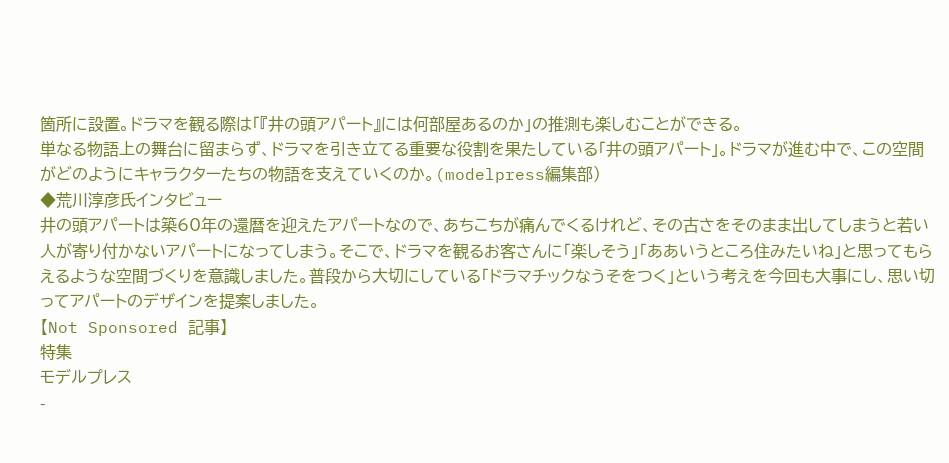箇所に設置。ドラマを観る際は「『井の頭アパート』には何部屋あるのか」の推測も楽しむことができる。
単なる物語上の舞台に留まらず、ドラマを引き立てる重要な役割を果たしている「井の頭アパート」。ドラマが進む中で、この空間がどのようにキャラクターたちの物語を支えていくのか。(modelpress編集部)
◆荒川淳彦氏インタビュー
井の頭アパートは築60年の還暦を迎えたアパートなので、あちこちが痛んでくるけれど、その古さをそのまま出してしまうと若い人が寄り付かないアパートになってしまう。そこで、ドラマを観るお客さんに「楽しそう」「ああいうところ住みたいね」と思ってもらえるような空間づくりを意識しました。普段から大切にしている「ドラマチックなうそをつく」という考えを今回も大事にし、思い切ってアパートのデザインを提案しました。
【Not Sponsored 記事】
特集
モデルプレス
-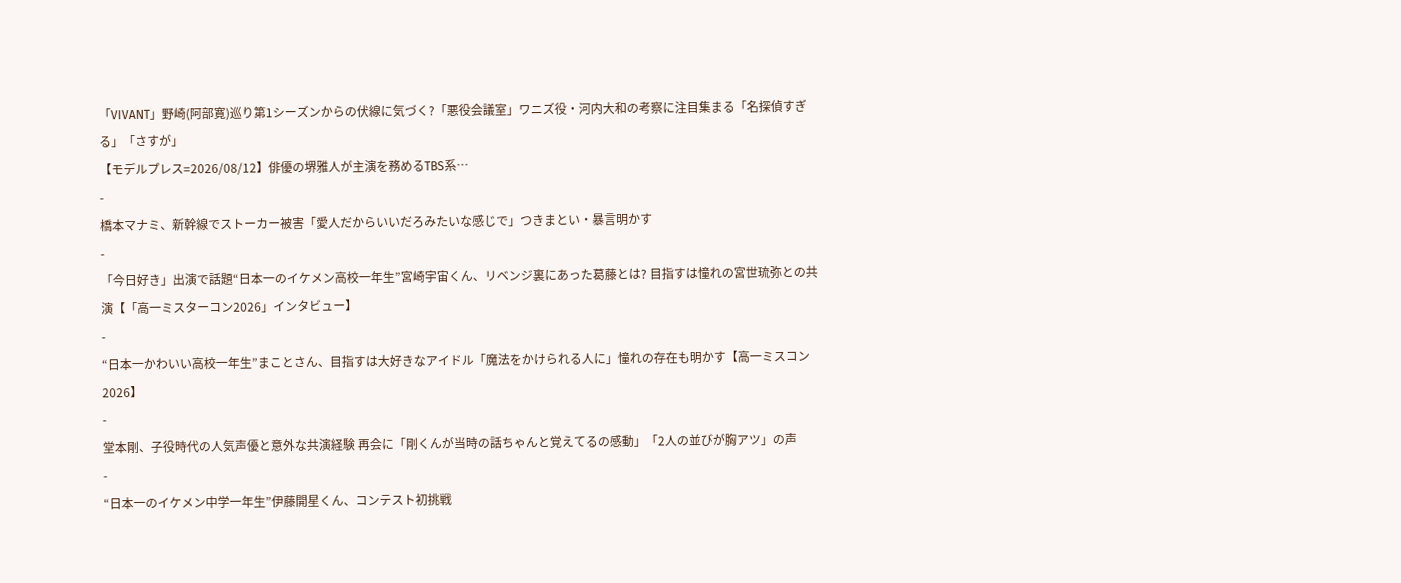「VIVANT」野崎(阿部寛)巡り第1シーズンからの伏線に気づく?「悪役会議室」ワニズ役・河内大和の考察に注目集まる「名探偵すぎる」「さすが」
【モデルプレス=2026/08/12】俳優の堺雅人が主演を務めるTBS系…
-
橋本マナミ、新幹線でストーカー被害「愛人だからいいだろみたいな感じで」つきまとい・暴言明かす
-
「今日好き」出演で話題“日本一のイケメン高校一年生”宮崎宇宙くん、リベンジ裏にあった葛藤とは? 目指すは憧れの宮世琉弥との共演【「高一ミスターコン2026」インタビュー】
-
“日本一かわいい高校一年生”まことさん、目指すは大好きなアイドル「魔法をかけられる人に」憧れの存在も明かす【高一ミスコン2026】
-
堂本剛、子役時代の人気声優と意外な共演経験 再会に「剛くんが当時の話ちゃんと覚えてるの感動」「2人の並びが胸アツ」の声
-
“日本一のイケメン中学一年生”伊藤開星くん、コンテスト初挑戦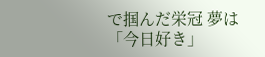で掴んだ栄冠 夢は「今日好き」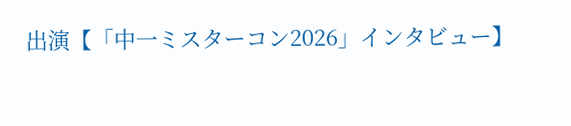出演【「中一ミスターコン2026」インタビュー】